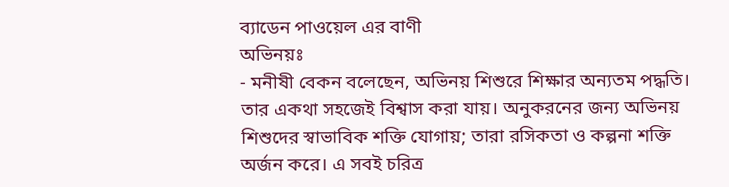ব্যাডেন পাওয়েল এর বাণী
অভিনয়ঃ
- মনীষী বেকন বলেছেন, অভিনয় শিশুরে শিক্ষার অন্যতম পদ্ধতি। তার একথা সহজেই বিশ্বাস করা যায়। অনুকরনের জন্য অভিনয় শিশুদের স্বাভাবিক শক্তি যোগায়; তারা রসিকতা ও কল্পনা শক্তি অর্জন করে। এ সবই চরিত্র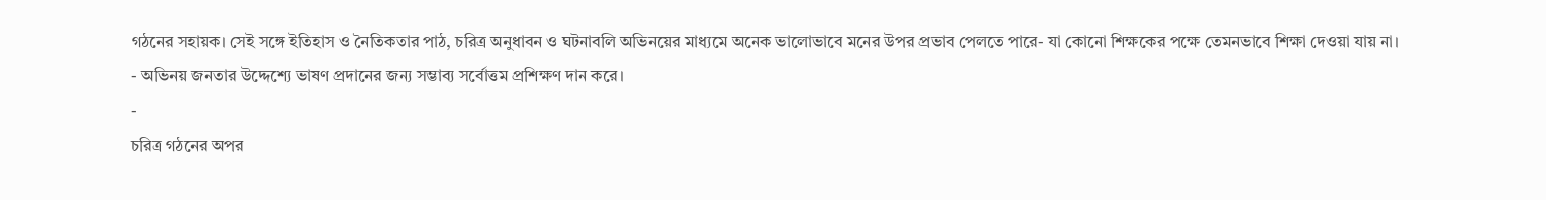গঠনের সহায়ক। সেই সঙ্গে ইতিহাস ও নৈতিকতার পাঠ, চরিত্র অনুধাবন ও ঘটনাবলি অভিনয়ের মাধ্যমে অনেক ভালোভাবে মনের উপর প্রভাব পেলতে পারে- যা কোনো শিক্ষকের পক্ষে তেমনভাবে শিক্ষা দেওয়া যায় না।
- অভিনয় জনতার উদ্দেশ্যে ভাষণ প্রদানের জন্য সম্ভাব্য সর্বোত্তম প্রশিক্ষণ দান করে।
-
চরিত্র গঠনের অপর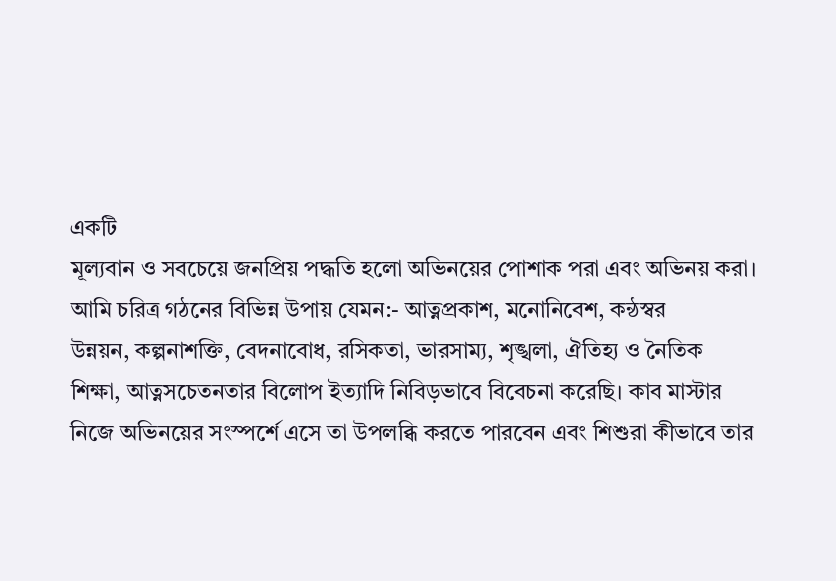একটি
মূল্যবান ও সবচেয়ে জনপ্রিয় পদ্ধতি হলো অভিনয়ের পোশাক পরা এবং অভিনয় করা।
আমি চরিত্র গঠনের বিভিন্ন উপায় যেমন:- আত্নপ্রকাশ, মনোনিবেশ, কন্ঠস্বর
উন্নয়ন, কল্পনাশক্তি, বেদনাবোধ, রসিকতা, ভারসাম্য, শৃঙ্খলা, ঐতিহ্য ও নৈতিক
শিক্ষা, আত্নসচেতনতার বিলোপ ইত্যাদি নিবিড়ভাবে বিবেচনা করেছি। কাব মাস্টার
নিজে অভিনয়ের সংস্পর্শে এসে তা উপলব্ধি করতে পারবেন এবং শিশুরা কীভাবে তার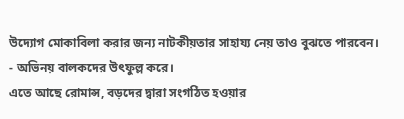উদ্যোগ মোকাবিলা করার জন্য নাটকীয়তার সাহায্য নেয় তাও বুঝতে পারবেন।
- অভিনয় বালকদের উৎফুল্ল করে।
এতে আছে রোমান্স, বড়দের দ্বারা সংগঠিত হওয়ার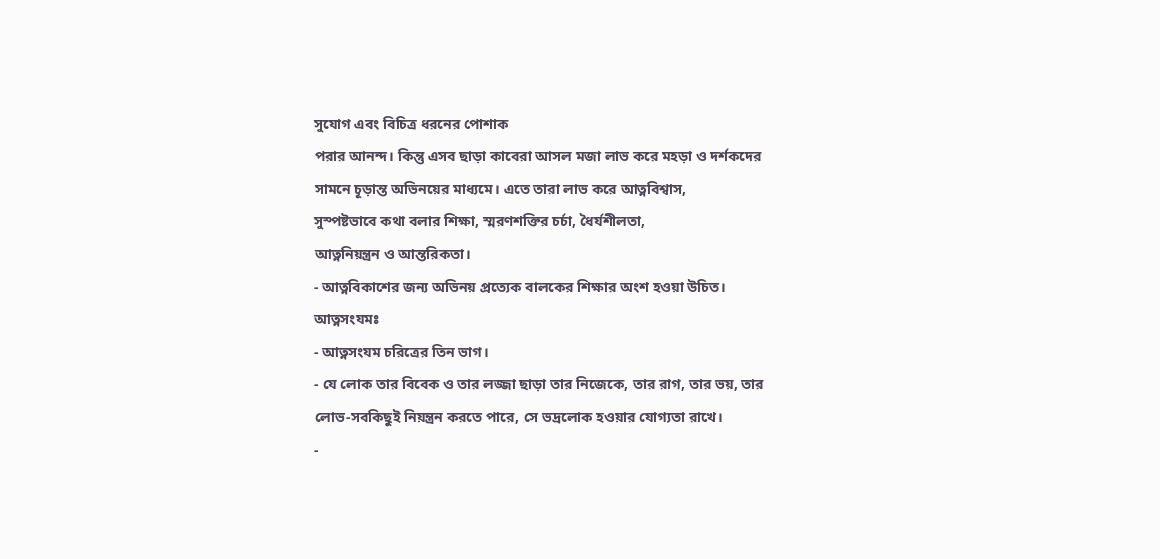সুযোগ এবং বিচিত্র ধরনের পোশাক
পরার আনন্দ। কিন্তু এসব ছাড়া কাবেরা আসল মজা লাভ করে মহড়া ও দর্শকদের
সামনে চূড়ান্ত অভিনয়ের মাধ্যমে। এতে তারা লাভ করে আত্নবিশ্বাস,
সুস্পষ্টভাবে কথা বলার শিক্ষা, স্মরণশক্তির চর্চা, ধৈর্যশীলতা,
আত্ননিয়ন্ত্রন ও আন্তরিকতা।
- আত্নবিকাশের জন্য অভিনয় প্রত্যেক বালকের শিক্ষার অংশ হওয়া উচিত।
আত্নসংযমঃ
- আত্নসংযম চরিত্রের তিন ভাগ।
- যে লোক তার বিবেক ও তার লজ্জা ছাড়া তার নিজেকে, তার রাগ, তার ভয়, তার লোভ-সবকিছুই নিয়ন্ত্রন করতে পারে, সে ভদ্রলোক হওয়ার যোগ্যতা রাখে।
-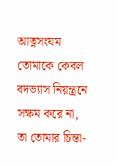আত্নসংযম তোমাকে কেবল বদভ্যাস নিয়ন্ত্রনে সক্ষম করে না, তা তোমার চিন্তা-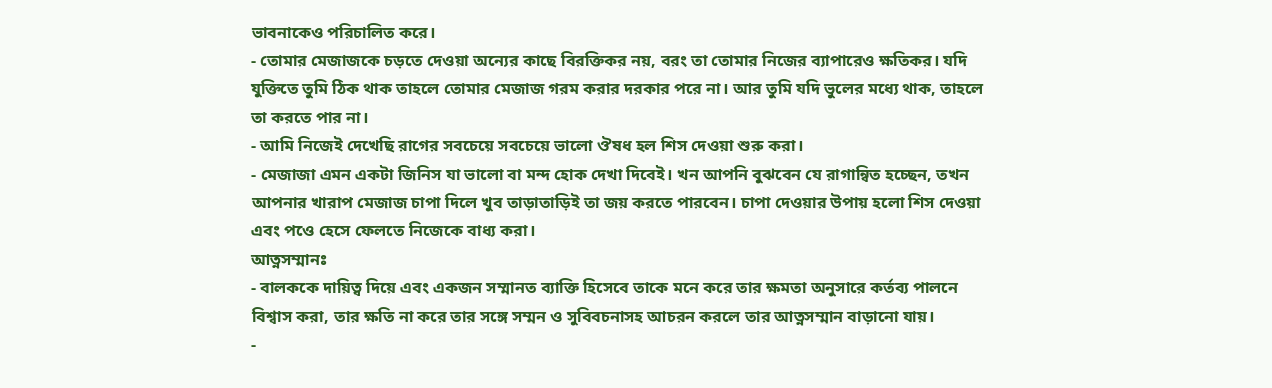ভাবনাকেও পরিচালিত করে।
- তোমার মেজাজকে চড়তে দেওয়া অন্যের কাছে বিরক্তিকর নয়, বরং তা তোমার নিজের ব্যাপারেও ক্ষতিকর। যদি যুক্তিতে তুমি ঠিক থাক তাহলে তোমার মেজাজ গরম করার দরকার পরে না। আর তুমি যদি ভুলের মধ্যে থাক, তাহলে তা করতে পার না।
- আমি নিজেই দেখেছি রাগের সবচেয়ে সবচেয়ে ভালো ঔষধ হল শিস দেওয়া শুরু করা।
- মেজাজা এমন একটা জিনিস যা ভালো বা মন্দ হোক দেখা দিবেই। খন আপনি বুঝবেন যে রাগান্বিত হচ্ছেন, তখন আপনার খারাপ মেজাজ চাপা দিলে খুব তাড়াতাড়িই তা জয় করতে পারবেন। চাপা দেওয়ার উপায় হলো শিস দেওয়া এবং পওে হেসে ফেলতে নিজেকে বাধ্য করা।
আত্নসম্মানঃ
- বালককে দায়িত্ব দিয়ে এবং একজন সম্মানত ব্যাক্তি হিসেবে তাকে মনে করে তার ক্ষমতা অনুসারে কর্তব্য পালনে বিশ্বাস করা, তার ক্ষতি না করে তার সঙ্গে সম্মন ও সুবিবচনাসহ আচরন করলে তার আত্নসম্মান বাড়ানো যায়।
-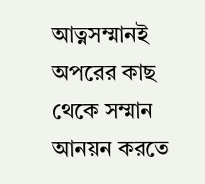আত্নসম্মানই অপরের কাছ থেকে সম্মান আনয়ন করতে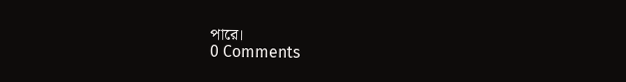পারে।
0 Comments